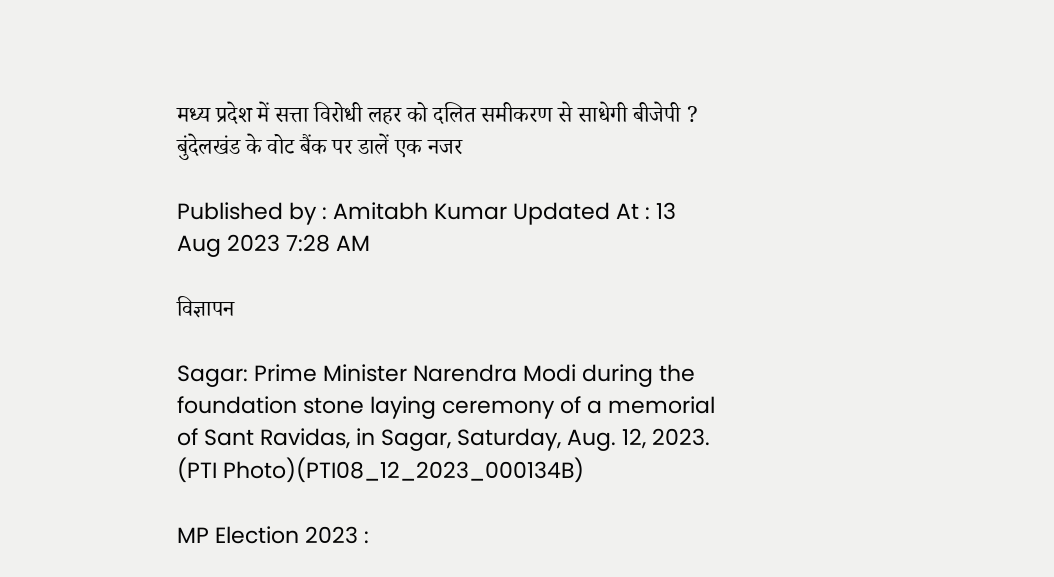मध्य प्रदेश में सत्ता विरोधी लहर को दलित समीकरण से साधेगी बीजेपी ? बुंदेलखंड के वोट बैंक पर डालें एक नजर

Published by : Amitabh Kumar Updated At : 13 Aug 2023 7:28 AM

विज्ञापन

Sagar: Prime Minister Narendra Modi during the foundation stone laying ceremony of a memorial of Sant Ravidas, in Sagar, Saturday, Aug. 12, 2023. (PTI Photo)(PTI08_12_2023_000134B)

MP Election 2023 :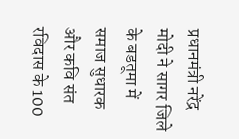प्रधानमंत्री नरेंद्र मोदी ने सागर जिले के बडतूमा में समाज सुधारक और कवि संत रविदास के 100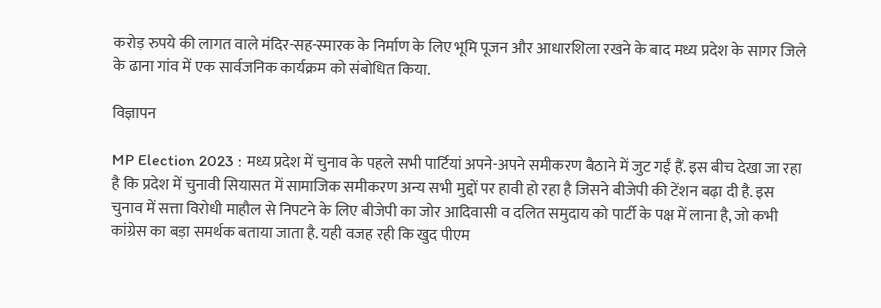करोड़ रुपये की लागत वाले मंदिर-सह-स्मारक के निर्माण के लिए भूमि पूजन और आधारशिला रखने के बाद मध्य प्रदेश के सागर जिले के ढाना गांव में एक सार्वजनिक कार्यक्रम को संबोधित किया.

विज्ञापन

MP Election 2023 : मध्य प्रदेश में चुनाव के पहले सभी पार्टियां अपने-अपने समीकरण बैठाने में जुट गईं हैं. इस बीच देखा जा रहा है कि प्रदेश में चुनावी सियासत में सामाजिक समीकरण अन्य सभी मुद्दों पर हावी हो रहा है जिसने बीजेपी की टेंशन बढ़ा दी है. इस चुनाव में सत्ता विरोधी माहौल से निपटने के लिए बीजेपी का जोर आदिवासी व दलित समुदाय को पार्टी के पक्ष में लाना है, जो कभी कांग्रेस का बड़ा समर्थक बताया जाता है. यही वजह रही कि खुद पीएम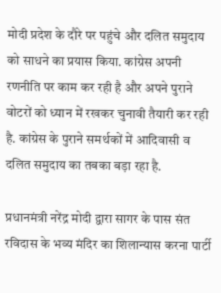मोदी प्रदेश के दौरे पर पहुंचे और दलित समुदाय को साधने का प्रयास किया. कांग्रेस अपनी रणनीति पर काम कर रही है और अपने पुराने वोटरों को ध्यान में रखकर चुनावी तैयारी कर रही है. कांग्रेस के पुराने समर्थकों में आदिवासी व दलित समुदाय का तबका बड़ा रहा है.

प्रधानमंत्री नरेंद्र मोदी द्वारा सागर के पास संत रविदास के भव्य मंदिर का शिलान्यास करना पार्टी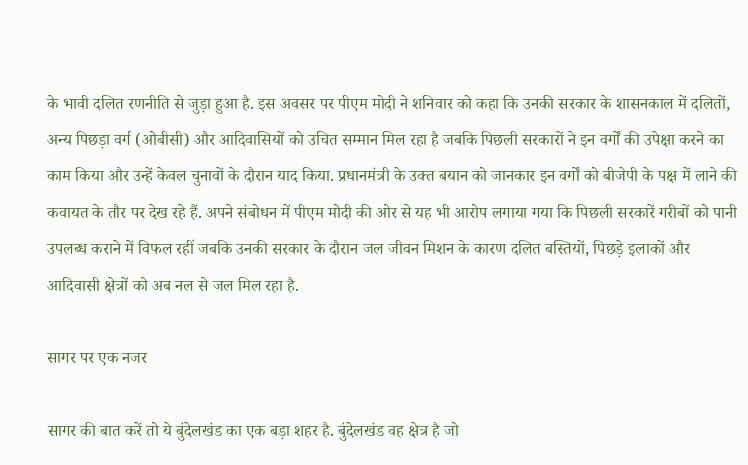के भावी दलित रणनीति से जुड़ा हुआ है. इस अवसर पर पीएम मोदी ने शनिवार को कहा कि उनकी सरकार के शासनकाल में दलितों, अन्य पिछड़ा वर्ग (ओबीसी) और आदिवासियों को उचित सम्मान मिल रहा है जबकि पिछली सरकारों ने इन वर्गों की उपेक्षा करने का काम किया और उन्हें केवल चुनावों के दौरान याद किया. प्रधानमंत्री के उक्त बयान को जानकार इन वर्गों को बीजेपी के पक्ष में लाने की कवायत के तौर पर देख रहे हैं. अपने संबोधन में पीएम मोदी की ओर से यह भी आरोप लगाया गया कि पिछली सरकारें गरीबों को पानी उपलब्ध कराने में विफल रहीं जबकि उनकी सरकार के दौरान जल जीवन मिशन के कारण दलित बस्तियों, पिछड़े इलाकों और आदिवासी क्षेत्रों को अब नल से जल मिल रहा है.

सागर पर एक नजर

सागर की बात करें तो ये बुंदेलखंड का एक बड़ा शहर है. बुंदेलखंड वह क्षेत्र है जो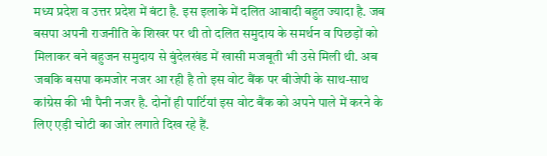मध्य प्रदेश व उत्तर प्रदेश में बंटा है. इस इलाके में दलित आबादी बहुत ज्यादा है. जब बसपा अपनी राजनीति के शिखर पर थी तो दलित समुदाय के समर्थन व पिछड़ों को मिलाकर बने बहुजन समुदाय से बुंदेलखंड में खासी मजबूती भी उसे मिली थी. अब जबकि बसपा कमजोर नजर आ रही है तो इस वोट बैंक पर बीजेपी के साथ-साथ कांग्रेस की भी पैनी नजर है. दोनों ही पार्टियां इस वोट बैंक को अपने पाले में करने के लिए एड़ी चोटी का जोर लगाते दिख रहे हैं.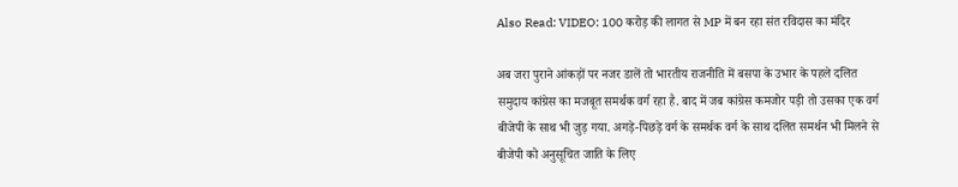Also Read: VIDEO: 100 करोड़ की लागत से MP में बन रहा संत रविदास का मंदिर

अब जरा पुराने आंकड़ों पर नजर डालें तो भारतीय राजनीति में बसपा के उभार के पहले दलित समुदाय कांग्रेस का मजबूत समर्थक वर्ग रहा है. बाद में जब कांग्रेस कमजोर पड़ी तो उसका एक वर्ग बीजेपी के साथ भी जुड़ गया. अगड़े-पिछड़े वर्ग के समर्थक वर्ग के साथ दलित समर्थन भी मिलने से बीजेपी को अनुसूचित जाति के लिए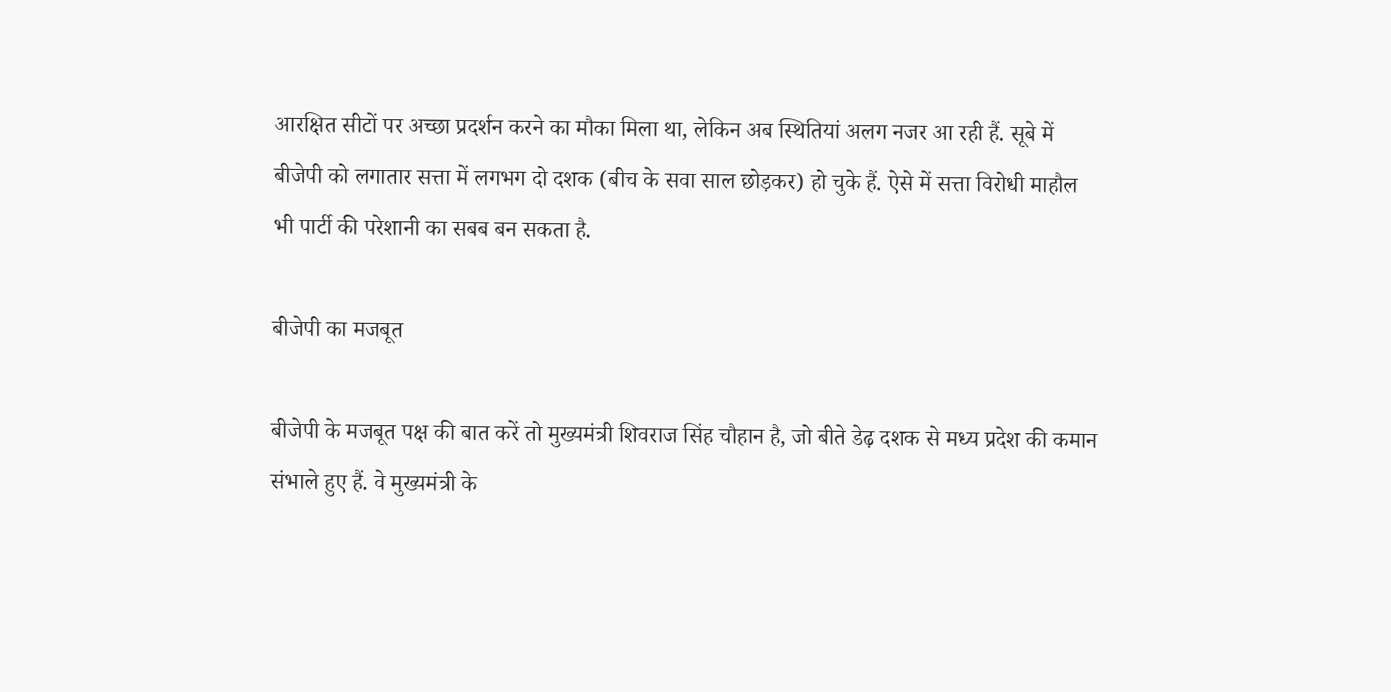आरक्षित सीटों पर अच्छा प्रदर्शन करने का मौका मिला था, लेकिन अब स्थितियां अलग नजर आ रही हैं. सूबे में बीजेपी को लगातार सत्ता में लगभग दो दशक (बीच के सवा साल छोड़कर) हो चुके हैं. ऐसे में सत्ता विरोधी माहौल भी पार्टी की परेशानी का सबब बन सकता है.

बीजेपी का मजबूत

बीजेपी के मजबूत पक्ष की बात करें तो मुख्यमंत्री शिवराज सिंह चौहान है, जो बीते डेढ़ दशक से मध्य प्रदेश की कमान संभाले हुए हैं. वे मुख्यमंत्री के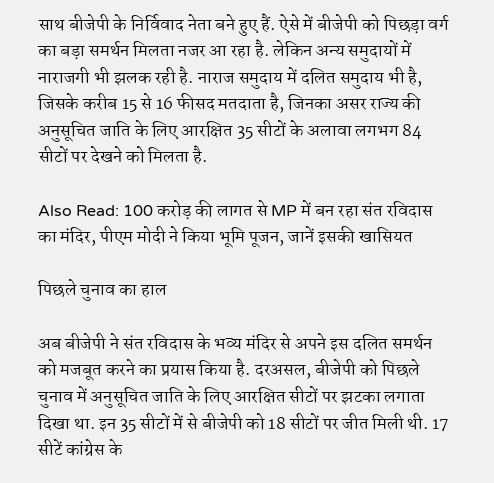साथ बीजेपी के निर्विवाद नेता बने हुए हैं. ऐसे में बीजेपी को पिछड़ा वर्ग का बड़ा समर्थन मिलता नजर आ रहा है. लेकिन अन्य समुदायों में नाराजगी भी झलक रही है. नाराज समुदाय में दलित समुदाय भी है, जिसके करीब 15 से 16 फीसद मतदाता है, जिनका असर राज्य की अनुसूचित जाति के लिए आरक्षित 35 सीटों के अलावा लगभग 84 सीटों पर देखने को मिलता है.

Also Read: 100 करोड़ की लागत से MP में बन रहा संत रविदास का मंदिर, पीएम मोदी ने किया भूमि पूजन, जानें इसकी खासियत

पिछले चुनाव का हाल

अब बीजेपी ने संत रविदास के भव्य मंदिर से अपने इस दलित समर्थन को मजबूत करने का प्रयास किया है. दरअसल, बीजेपी को पिछले चुनाव में अनुसूचित जाति के लिए आरक्षित सीटों पर झटका लगाता दिखा था. इन 35 सीटों में से बीजेपी को 18 सीटों पर जीत मिली थी. 17 सीटें कांग्रेस के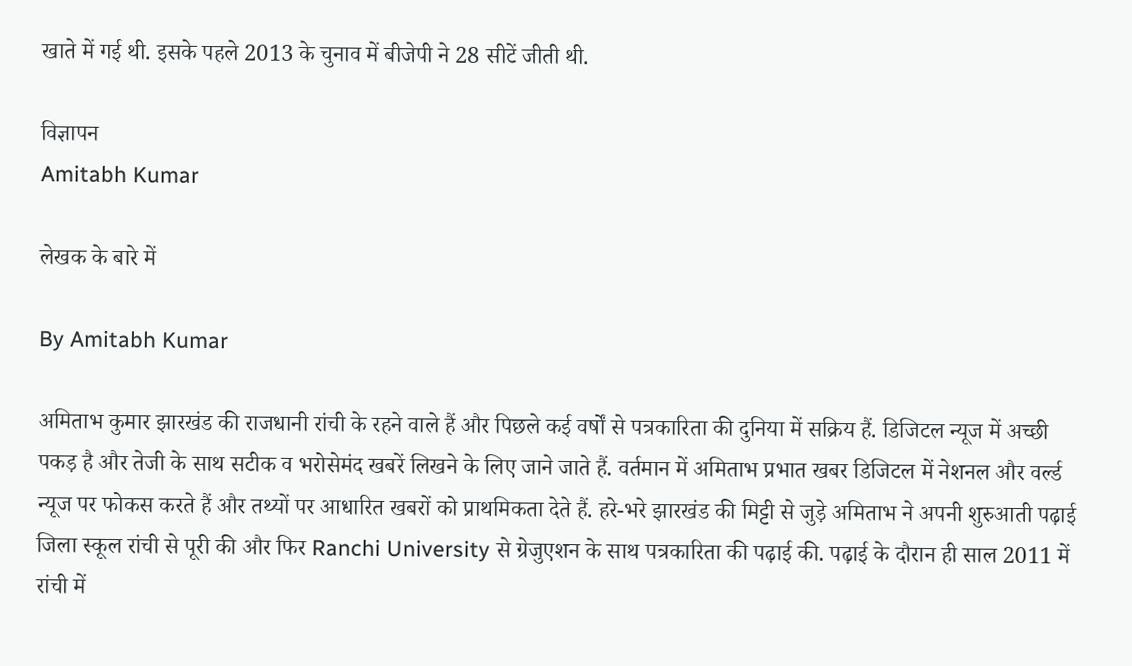खाते में गई थी. इसके पहले 2013 के चुनाव में बीजेपी ने 28 सीटें जीती थी.

विज्ञापन
Amitabh Kumar

लेखक के बारे में

By Amitabh Kumar

अमिताभ कुमार झारखंड की राजधानी रांची के रहने वाले हैं और पिछले कई वर्षों से पत्रकारिता की दुनिया में सक्रिय हैं. डिजिटल न्यूज में अच्छी पकड़ है और तेजी के साथ सटीक व भरोसेमंद खबरें लिखने के लिए जाने जाते हैं. वर्तमान में अमिताभ प्रभात खबर डिजिटल में नेशनल और वर्ल्ड न्यूज पर फोकस करते हैं और तथ्यों पर आधारित खबरों को प्राथमिकता देते हैं. हरे-भरे झारखंड की मिट्टी से जुड़े अमिताभ ने अपनी शुरुआती पढ़ाई जिला स्कूल रांची से पूरी की और फिर Ranchi University से ग्रेजुएशन के साथ पत्रकारिता की पढ़ाई की. पढ़ाई के दौरान ही साल 2011 में रांची में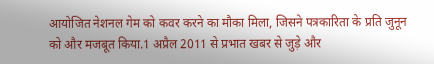आयोजित नेशनल गेम को कवर करने का मौका मिला, जिसने पत्रकारिता के प्रति जुनून को और मजबूत किया.1 अप्रैल 2011 से प्रभात खबर से जुड़े और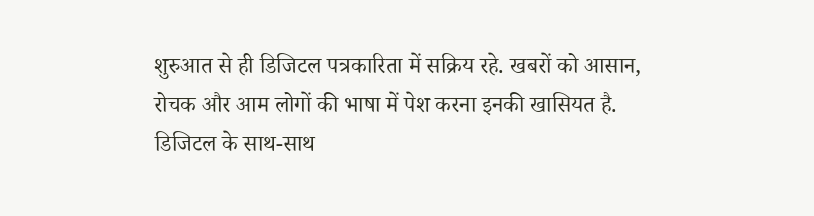शुरुआत से ही डिजिटल पत्रकारिता में सक्रिय रहे. खबरों को आसान, रोचक और आम लोगों की भाषा में पेश करना इनकी खासियत है. डिजिटल के साथ-साथ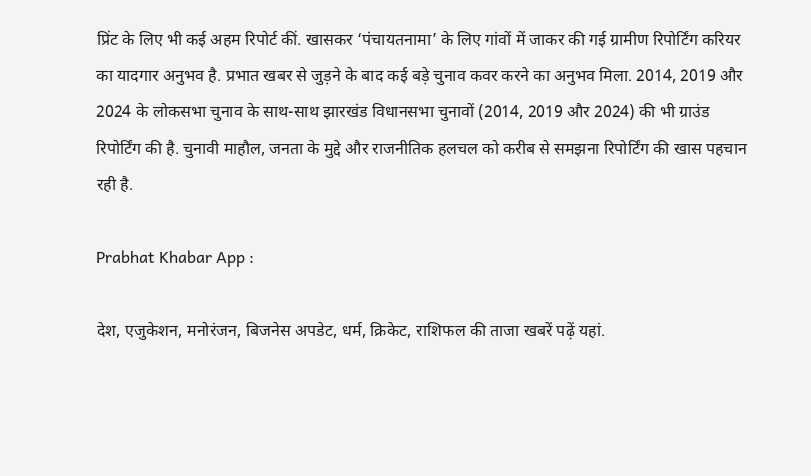प्रिंट के लिए भी कई अहम रिपोर्ट कीं. खासकर ‘पंचायतनामा’ के लिए गांवों में जाकर की गई ग्रामीण रिपोर्टिंग करियर का यादगार अनुभव है. प्रभात खबर से जुड़ने के बाद कई बड़े चुनाव कवर करने का अनुभव मिला. 2014, 2019 और 2024 के लोकसभा चुनाव के साथ-साथ झारखंड विधानसभा चुनावों (2014, 2019 और 2024) की भी ग्राउंड रिपोर्टिंग की है. चुनावी माहौल, जनता के मुद्दे और राजनीतिक हलचल को करीब से समझना रिपोर्टिंग की खास पहचान रही है.

Prabhat Khabar App :

देश, एजुकेशन, मनोरंजन, बिजनेस अपडेट, धर्म, क्रिकेट, राशिफल की ताजा खबरें पढ़ें यहां.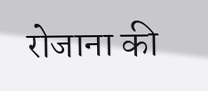रोजाना की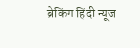ब्रेकिंग हिंदी न्यूज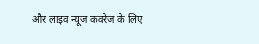और लाइव न्यूज कवरेज के लिए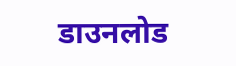डाउनलोड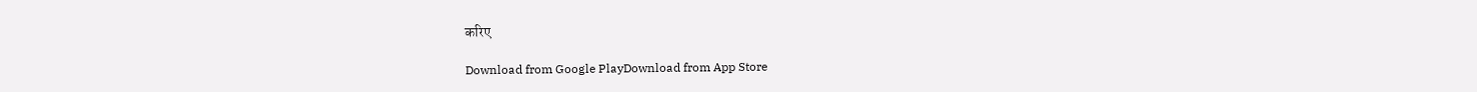करिए

Download from Google PlayDownload from App Store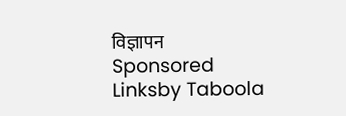विज्ञापन
Sponsored Linksby Taboola